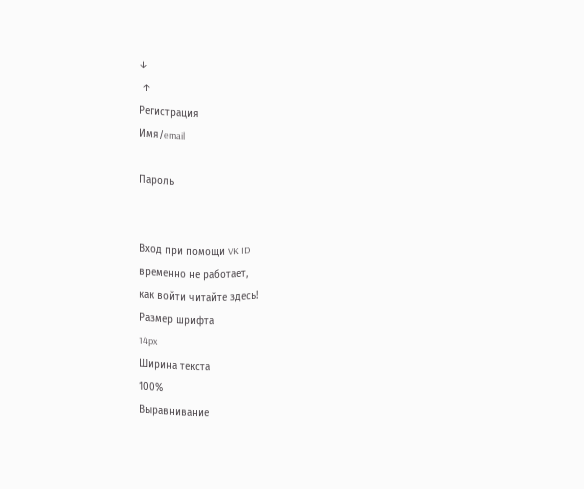↓
 ↑
Регистрация
Имя/email

Пароль


Вход при помощи VK ID
временно не работает,
как войти читайте здесь!
Размер шрифта
14px
Ширина текста
100%
Выравнивание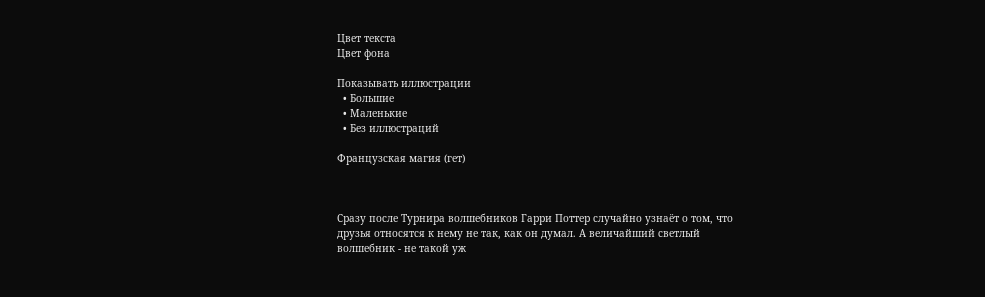Цвет текста
Цвет фона

Показывать иллюстрации
  • Большие
  • Маленькие
  • Без иллюстраций

Французская магия (гет)



Сразу после Турнира волшебников Гарри Поттер случайно узнаёт о том, что друзья относятся к нему не так, как он думал. А величайший светлый волшебник - не такой уж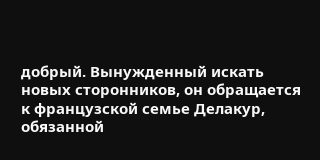добрый. Вынужденный искать новых сторонников, он обращается к французской семье Делакур, обязанной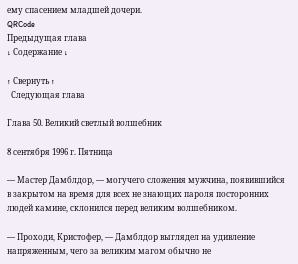ему спасением младшей дочери.
QRCode
Предыдущая глава
↓ Содержание ↓

↑ Свернуть ↑
  Следующая глава

Глава 50. Великий светлый волшебник

8 сентября 1996 г. Пятница

— Мастер Дамблдор, — могучего сложения мужчина, появившийся в закрытом на время для всех не знающих пароля посторонних людей камине, склонился перед великим волшебником.

— Проходи, Кристофер, — Дамблдор выглядел на удивление напряженным, чего за великим магом обычно не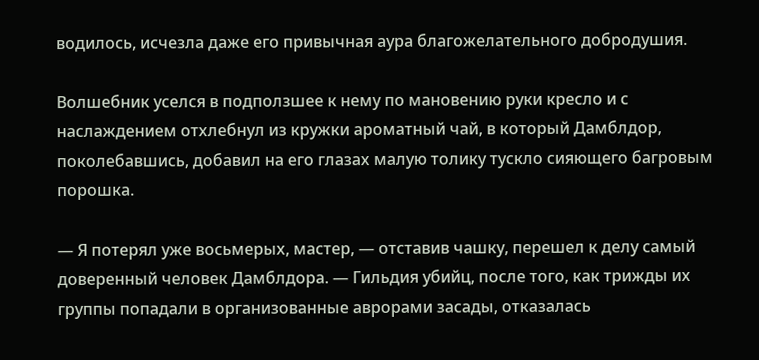водилось, исчезла даже его привычная аура благожелательного добродушия.

Волшебник уселся в подползшее к нему по мановению руки кресло и с наслаждением отхлебнул из кружки ароматный чай, в который Дамблдор, поколебавшись, добавил на его глазах малую толику тускло сияющего багровым порошка.

— Я потерял уже восьмерых, мастер, — отставив чашку, перешел к делу самый доверенный человек Дамблдора. — Гильдия убийц, после того, как трижды их группы попадали в организованные аврорами засады, отказалась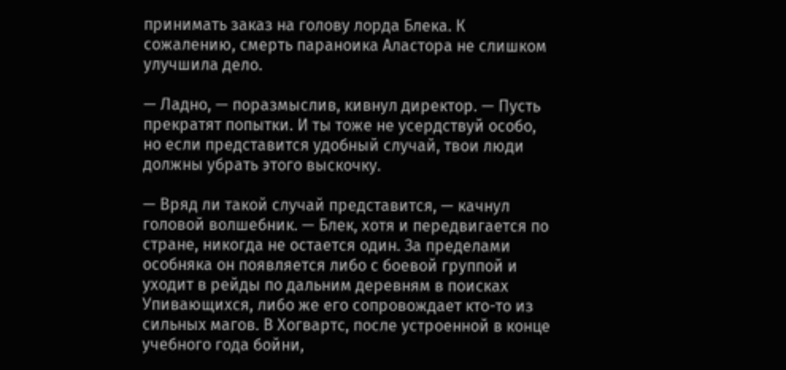принимать заказ на голову лорда Блека. К сожалению, смерть параноика Аластора не слишком улучшила дело.

— Ладно, — поразмыслив, кивнул директор. — Пусть прекратят попытки. И ты тоже не усердствуй особо, но если представится удобный случай, твои люди должны убрать этого выскочку.

— Вряд ли такой случай представится, — качнул головой волшебник. — Блек, хотя и передвигается по стране, никогда не остается один. За пределами особняка он появляется либо с боевой группой и уходит в рейды по дальним деревням в поисках Упивающихся, либо же его сопровождает кто-то из сильных магов. В Хогвартс, после устроенной в конце учебного года бойни,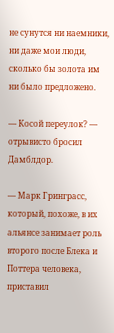не сунутся ни наемники, ни даже мои люди, сколько бы золота им ни было предложено.

— Косой переулок? — отрывисто бросил Дамблдор.

— Марк Гринграсс, который, похоже, в их альянсе занимает роль второго после Блека и Поттера человека, приставил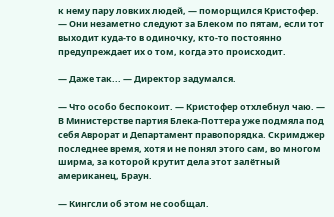к нему пару ловких людей, — поморщился Кристофер. — Они незаметно следуют за Блеком по пятам, если тот выходит куда-то в одиночку, кто-то постоянно предупреждает их о том, когда это происходит.

— Даже так... — Директор задумался.

— Что особо беспокоит. — Кристофер отхлебнул чаю. — В Министерстве партия Блека-Поттера уже подмяла под себя Аврорат и Департамент правопорядка. Скримджер последнее время, хотя и не понял этого сам, во многом ширма, за которой крутит дела этот залётный американец, Браун.

— Кингсли об этом не сообщал.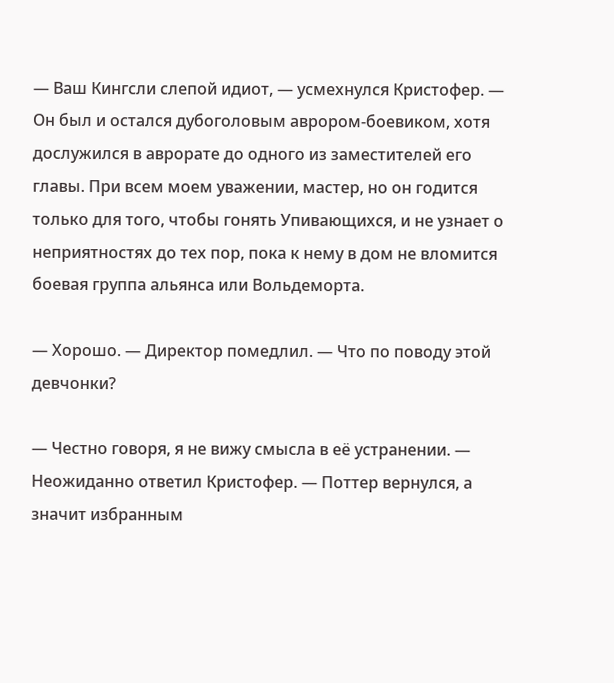— Ваш Кингсли слепой идиот, — усмехнулся Кристофер. — Он был и остался дубоголовым аврором-боевиком, хотя дослужился в аврорате до одного из заместителей его главы. При всем моем уважении, мастер, но он годится только для того, чтобы гонять Упивающихся, и не узнает о неприятностях до тех пор, пока к нему в дом не вломится боевая группа альянса или Вольдеморта.

— Хорошо. — Директор помедлил. — Что по поводу этой девчонки?

— Честно говоря, я не вижу смысла в её устранении. — Неожиданно ответил Кристофер. — Поттер вернулся, а значит избранным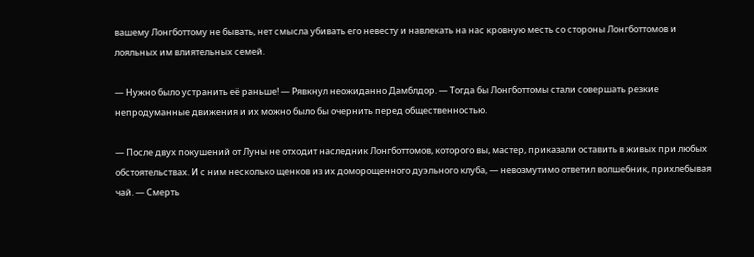вашему Лонгботтому не бывать, нет смысла убивать его невесту и навлекать на нас кровную месть со стороны Лонгботтомов и лояльных им влиятельных семей.

— Нужно было устранить её раньше! — Рявкнул неожиданно Дамблдор. — Тогда бы Лонгботтомы стали совершать резкие непродуманные движения и их можно было бы очернить перед общественностью.

— После двух покушений от Луны не отходит наследник Лонгботтомов, которого вы, мастер, приказали оставить в живых при любых обстоятельствах. И с ним несколько щенков из их доморощенного дуэльного клуба, — невозмутимо ответил волшебник, прихлебывая чай. — Смерть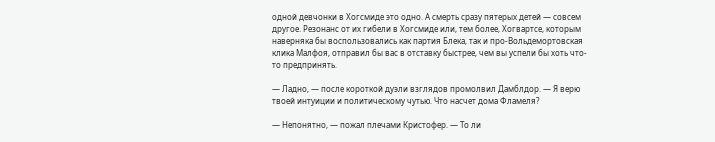одной девчонки в Хогсмиде это одно. А смерть сразу пятерых детей — совсем другое. Резонанс от их гибели в Хогсмиде или, тем более, Хогвартсе, которым наверняка бы воспользовались как партия Блека, так и про-Вольдемортовская клика Малфоя, отправил бы вас в отставку быстрее, чем вы успели бы хоть что-то предпринять.

— Ладно, — после короткой дуэли взглядов промолвил Дамблдор. — Я верю твоей интуиции и политическому чутью. Что насчет дома Фламеля?

— Непонятно, — пожал плечами Кристофер. — То ли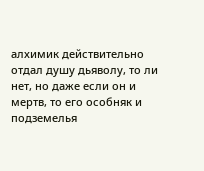алхимик действительно отдал душу дьяволу, то ли нет, но даже если он и мертв, то его особняк и подземелья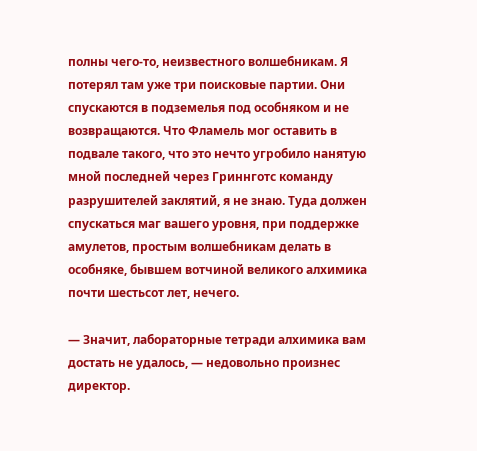полны чего-то, неизвестного волшебникам. Я потерял там уже три поисковые партии. Они спускаются в подземелья под особняком и не возвращаются. Что Фламель мог оставить в подвале такого, что это нечто угробило нанятую мной последней через Гриннготс команду разрушителей заклятий, я не знаю. Туда должен спускаться маг вашего уровня, при поддержке амулетов, простым волшебникам делать в особняке, бывшем вотчиной великого алхимика почти шестьсот лет, нечего.

— Значит, лабораторные тетради алхимика вам достать не удалось, — недовольно произнес директор.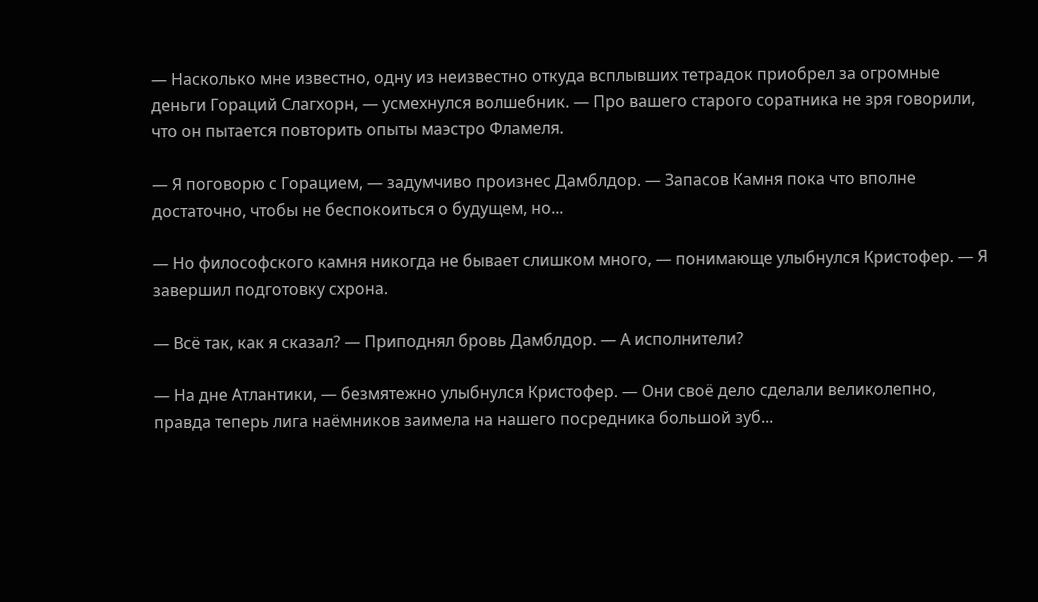— Насколько мне известно, одну из неизвестно откуда всплывших тетрадок приобрел за огромные деньги Гораций Слагхорн, — усмехнулся волшебник. — Про вашего старого соратника не зря говорили, что он пытается повторить опыты маэстро Фламеля.

— Я поговорю с Горацием, — задумчиво произнес Дамблдор. — Запасов Камня пока что вполне достаточно, чтобы не беспокоиться о будущем, но...

— Но философского камня никогда не бывает слишком много, — понимающе улыбнулся Кристофер. — Я завершил подготовку схрона.

— Всё так, как я сказал? — Приподнял бровь Дамблдор. — А исполнители?

— На дне Атлантики, — безмятежно улыбнулся Кристофер. — Они своё дело сделали великолепно, правда теперь лига наёмников заимела на нашего посредника большой зуб...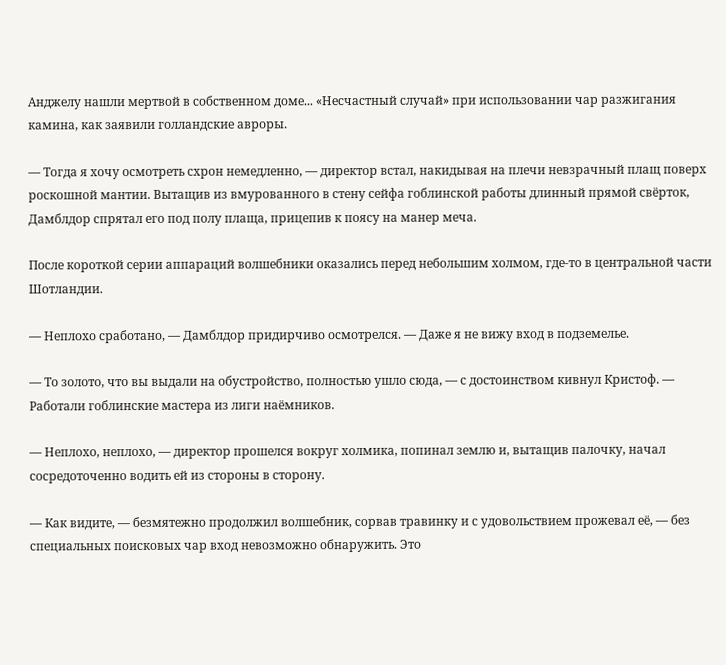Анджелу нашли мертвой в собственном доме... «Несчастный случай» при использовании чар разжигания камина, как заявили голландские авроры.

— Тогда я хочу осмотреть схрон немедленно, — директор встал, накидывая на плечи невзрачный плащ поверх роскошной мантии. Вытащив из вмурованного в стену сейфа гоблинской работы длинный прямой свёрток, Дамблдор спрятал его под полу плаща, прицепив к поясу на манер меча.

После короткой серии аппараций волшебники оказались перед небольшим холмом, где-то в центральной части Шотландии.

— Неплохо сработано, — Дамблдор придирчиво осмотрелся. — Даже я не вижу вход в подземелье.

— То золото, что вы выдали на обустройство, полностью ушло сюда, — с достоинством кивнул Кристоф. — Работали гоблинские мастера из лиги наёмников.

— Неплохо, неплохо, — директор прошелся вокруг холмика, попинал землю и, вытащив палочку, начал сосредоточенно водить ей из стороны в сторону.

— Как видите, — безмятежно продолжил волшебник, сорвав травинку и с удовольствием прожевал её, — без специальных поисковых чар вход невозможно обнаружить. Это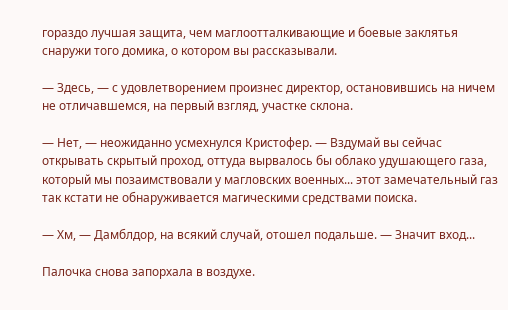гораздо лучшая защита, чем маглоотталкивающие и боевые заклятья снаружи того домика, о котором вы рассказывали.

— Здесь, — с удовлетворением произнес директор, остановившись на ничем не отличавшемся, на первый взгляд, участке склона.

— Нет, — неожиданно усмехнулся Кристофер. — Вздумай вы сейчас открывать скрытый проход, оттуда вырвалось бы облако удушающего газа, который мы позаимствовали у магловских военных... этот замечательный газ так кстати не обнаруживается магическими средствами поиска.

— Хм, — Дамблдор, на всякий случай, отошел подальше. — Значит вход...

Палочка снова запорхала в воздухе.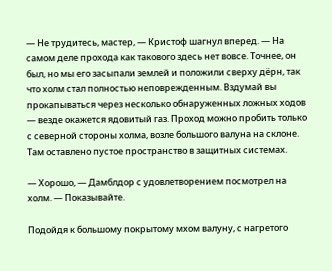— Не трудитесь, мастер, — Кристоф шагнул вперед. — На самом деле прохода как такового здесь нет вовсе. Точнее, он был, но мы его засыпали землей и положили сверху дёрн, так что холм стал полностью неповрежденным. Вздумай вы прокапываться через несколько обнаруженных ложных ходов — везде окажется ядовитый газ. Проход можно пробить только с северной стороны холма, возле большого валуна на склоне. Там оставлено пустое пространство в защитных системах.

— Хорошо, — Дамблдор с удовлетворением посмотрел на холм. — Показывайте.

Подойдя к большому покрытому мхом валуну, с нагретого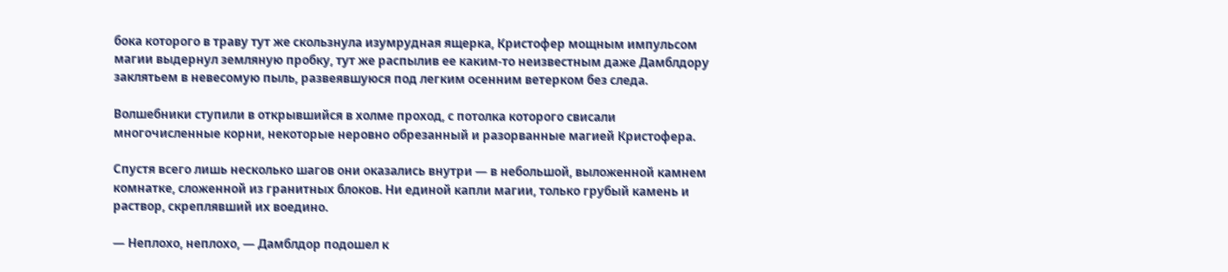бока которого в траву тут же скользнула изумрудная ящерка, Кристофер мощным импульсом магии выдернул земляную пробку, тут же распылив ее каким-то неизвестным даже Дамблдору заклятьем в невесомую пыль, развеявшуюся под легким осенним ветерком без следа.

Волшебники ступили в открывшийся в холме проход, с потолка которого свисали многочисленные корни, некоторые неровно обрезанный и разорванные магией Кристофера.

Спустя всего лишь несколько шагов они оказались внутри — в небольшой, выложенной камнем комнатке, сложенной из гранитных блоков. Ни единой капли магии, только грубый камень и раствор, скреплявший их воедино.

— Неплохо, неплохо, — Дамблдор подошел к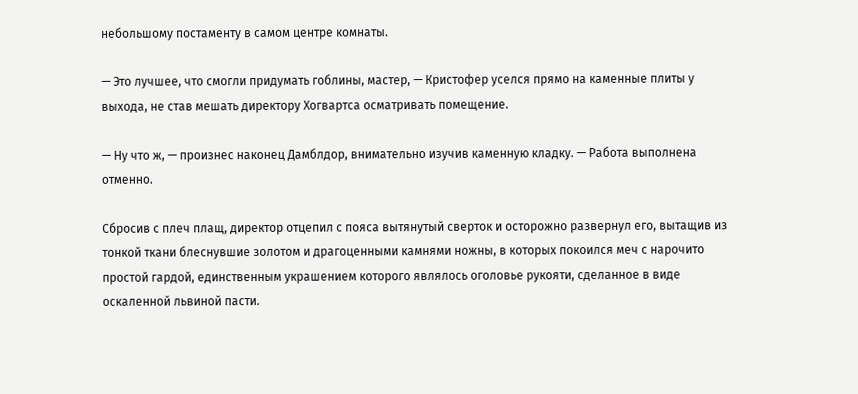небольшому постаменту в самом центре комнаты.

— Это лучшее, что смогли придумать гоблины, мастер, — Кристофер уселся прямо на каменные плиты у выхода, не став мешать директору Хогвартса осматривать помещение.

— Ну что ж, — произнес наконец Дамблдор, внимательно изучив каменную кладку. — Работа выполнена отменно.

Сбросив с плеч плащ, директор отцепил с пояса вытянутый сверток и осторожно развернул его, вытащив из тонкой ткани блеснувшие золотом и драгоценными камнями ножны, в которых покоился меч с нарочито простой гардой, единственным украшением которого являлось оголовье рукояти, сделанное в виде оскаленной львиной пасти.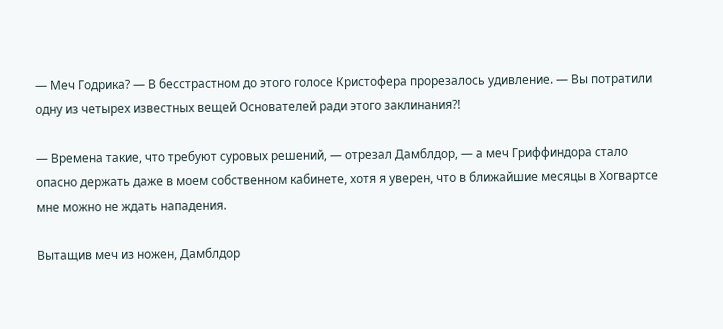— Меч Годрика? — В бесстрастном до этого голосе Кристофера прорезалось удивление. — Вы потратили одну из четырех известных вещей Основателей ради этого заклинания?!

— Времена такие, что требуют суровых решений, — отрезал Дамблдор, — а меч Гриффиндора стало опасно держать даже в моем собственном кабинете, хотя я уверен, что в ближайшие месяцы в Хогвартсе мне можно не ждать нападения.

Вытащив меч из ножен, Дамблдор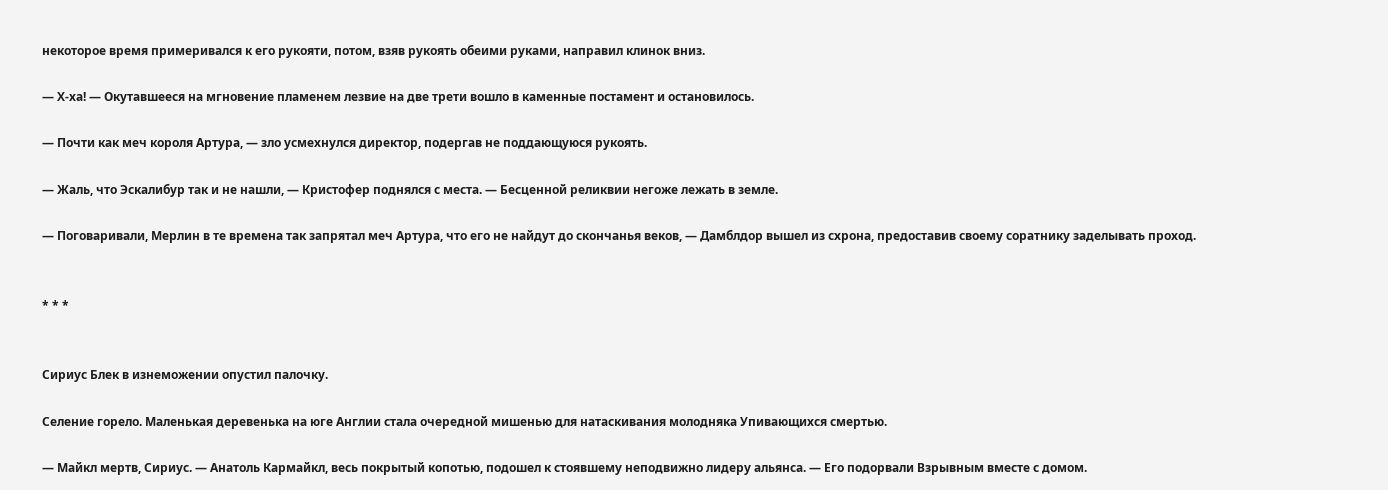некоторое время примеривался к его рукояти, потом, взяв рукоять обеими руками, направил клинок вниз.

— Х-ха! — Окутавшееся на мгновение пламенем лезвие на две трети вошло в каменные постамент и остановилось.

— Почти как меч короля Артура, — зло усмехнулся директор, подергав не поддающуюся рукоять.

— Жаль, что Эскалибур так и не нашли, — Кристофер поднялся с места. — Бесценной реликвии негоже лежать в земле.

— Поговаривали, Мерлин в те времена так запрятал меч Артура, что его не найдут до скончанья веков, — Дамблдор вышел из схрона, предоставив своему соратнику заделывать проход.


* * *


Сириус Блек в изнеможении опустил палочку.

Селение горело. Маленькая деревенька на юге Англии стала очередной мишенью для натаскивания молодняка Упивающихся смертью.

— Майкл мертв, Сириус. — Анатоль Кармайкл, весь покрытый копотью, подошел к стоявшему неподвижно лидеру альянса. — Его подорвали Взрывным вместе с домом.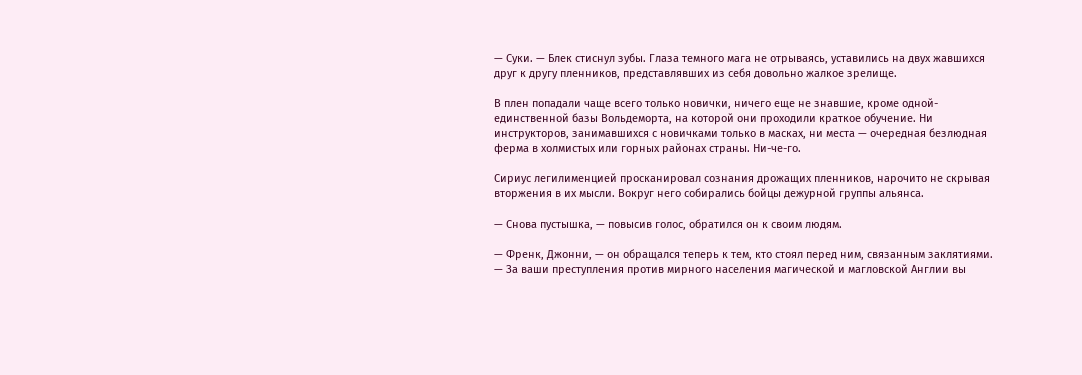— Суки. — Блек стиснул зубы. Глаза темного мага не отрываясь, уставились на двух жавшихся друг к другу пленников, представлявших из себя довольно жалкое зрелище.

В плен попадали чаще всего только новички, ничего еще не знавшие, кроме одной-единственной базы Вольдеморта, на которой они проходили краткое обучение. Ни инструкторов, занимавшихся с новичками только в масках, ни места — очередная безлюдная ферма в холмистых или горных районах страны. Ни-че-го.

Сириус легилименцией просканировал сознания дрожащих пленников, нарочито не скрывая вторжения в их мысли. Вокруг него собирались бойцы дежурной группы альянса.

— Снова пустышка, — повысив голос, обратился он к своим людям.

— Френк, Джонни, — он обращался теперь к тем, кто стоял перед ним, связанным заклятиями. — За ваши преступления против мирного населения магической и магловской Англии вы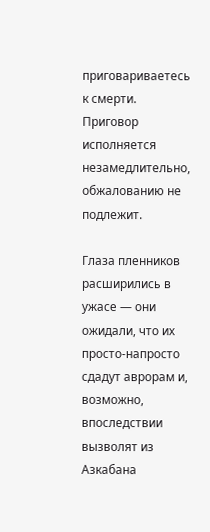приговариваетесь к смерти. Приговор исполняется незамедлительно, обжалованию не подлежит.

Глаза пленников расширились в ужасе — они ожидали, что их просто-напросто сдадут аврорам и, возможно, впоследствии вызволят из Азкабана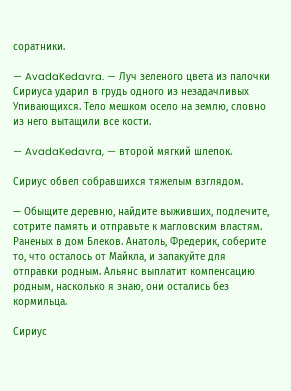соратники.

— AvadaKedavra. — Луч зеленого цвета из палочки Сириуса ударил в грудь одного из незадачливых Упивающихся. Тело мешком осело на землю, словно из него вытащили все кости.

— AvadaKedavra, — второй мягкий шлепок.

Сириус обвел собравшихся тяжелым взглядом.

— Обыщите деревню, найдите выживших, подлечите, сотрите память и отправьте к магловским властям. Раненых в дом Блеков. Анатоль, Фредерик, соберите то, что осталось от Майкла, и запакуйте для отправки родным. Альянс выплатит компенсацию родным, насколько я знаю, они остались без кормильца.

Сириус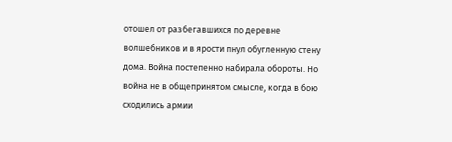отошел от разбегавшихся по деревне волшебников и в ярости пнул обугленную стену дома. Война постепенно набирала обороты. Но война не в общепринятом смысле, когда в бою сходились армии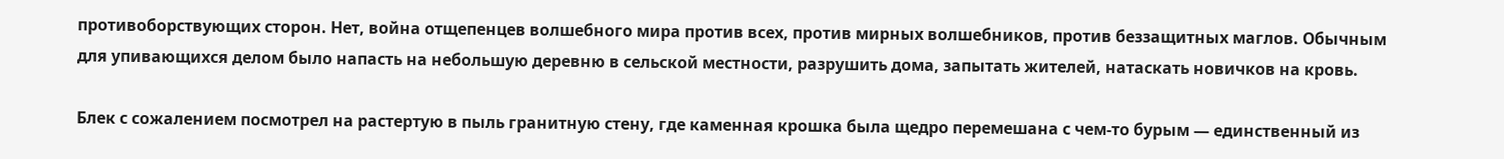противоборствующих сторон. Нет, война отщепенцев волшебного мира против всех, против мирных волшебников, против беззащитных маглов. Обычным для упивающихся делом было напасть на небольшую деревню в сельской местности, разрушить дома, запытать жителей, натаскать новичков на кровь.

Блек с сожалением посмотрел на растертую в пыль гранитную стену, где каменная крошка была щедро перемешана с чем-то бурым — единственный из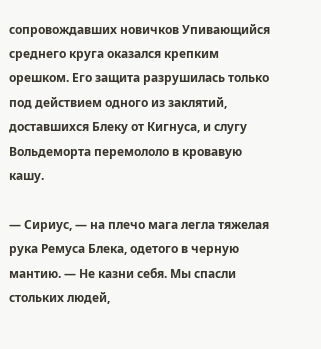сопровождавших новичков Упивающийся среднего круга оказался крепким орешком. Его защита разрушилась только под действием одного из заклятий, доставшихся Блеку от Кигнуса, и слугу Вольдеморта перемололо в кровавую кашу.

— Сириус, — на плечо мага легла тяжелая рука Ремуса Блека, одетого в черную мантию. — Не казни себя. Мы спасли стольких людей,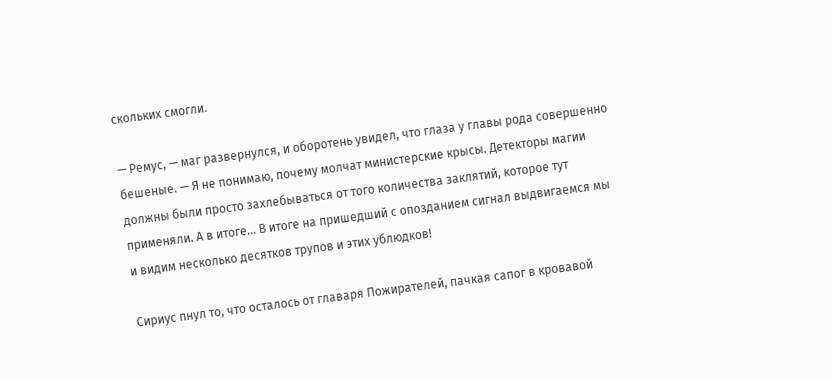скольких смогли.

— Ремус, — маг развернулся, и оборотень увидел, что глаза у главы рода совершенно бешеные. — Я не понимаю, почему молчат министерские крысы. Детекторы магии должны были просто захлебываться от того количества заклятий, которое тут применяли. А в итоге... В итоге на пришедший с опозданием сигнал выдвигаемся мы и видим несколько десятков трупов и этих ублюдков!

Сириус пнул то, что осталось от главаря Пожирателей, пачкая сапог в кровавой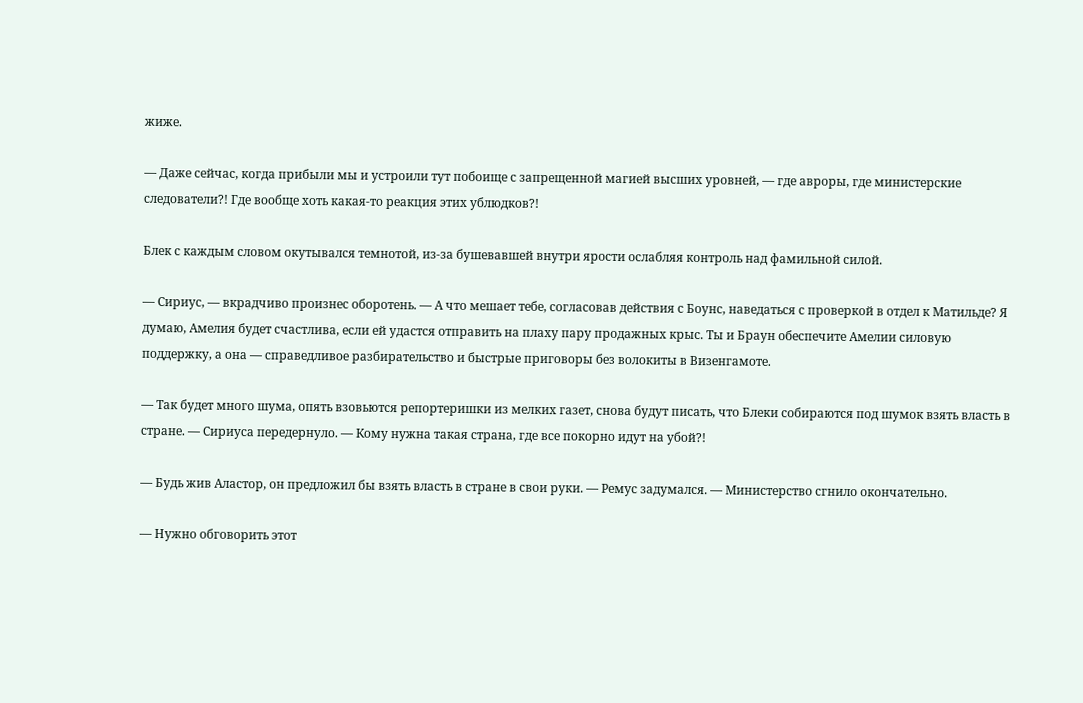жиже.

— Даже сейчас, когда прибыли мы и устроили тут побоище с запрещенной магией высших уровней, — где авроры, где министерские следователи?! Где вообще хоть какая-то реакция этих ублюдков?!

Блек с каждым словом окутывался темнотой, из-за бушевавшей внутри ярости ослабляя контроль над фамильной силой.

— Сириус, — вкрадчиво произнес оборотень. — А что мешает тебе, согласовав действия с Боунс, наведаться с проверкой в отдел к Матильде? Я думаю, Амелия будет счастлива, если ей удастся отправить на плаху пару продажных крыс. Ты и Браун обеспечите Амелии силовую поддержку, а она — справедливое разбирательство и быстрые приговоры без волокиты в Визенгамоте.

— Так будет много шума, опять взовьются репортеришки из мелких газет, снова будут писать, что Блеки собираются под шумок взять власть в стране. — Сириуса передернуло. — Кому нужна такая страна, где все покорно идут на убой?!

— Будь жив Аластор, он предложил бы взять власть в стране в свои руки. — Ремус задумался. — Министерство сгнило окончательно.

— Нужно обговорить этот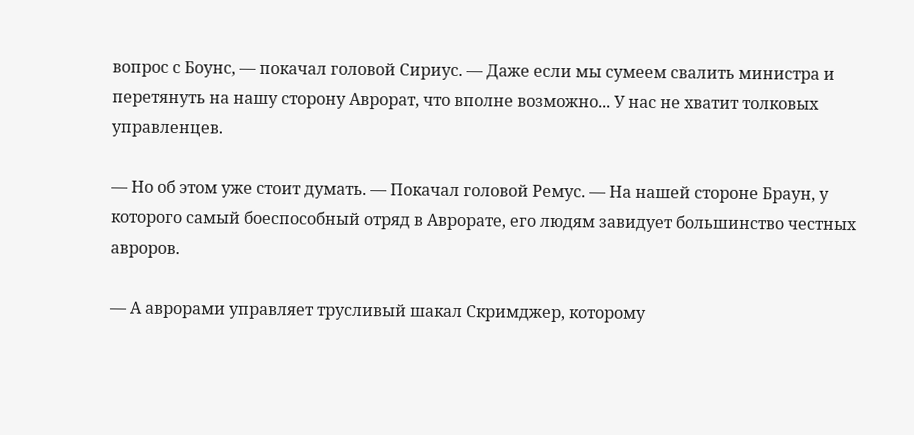вопрос с Боунс, — покачал головой Сириус. — Даже если мы сумеем свалить министра и перетянуть на нашу сторону Аврорат, что вполне возможно... У нас не хватит толковых управленцев.

— Но об этом уже стоит думать. — Покачал головой Ремус. — На нашей стороне Браун, у которого самый боеспособный отряд в Аврорате, его людям завидует большинство честных авроров.

— А аврорами управляет трусливый шакал Скримджер, которому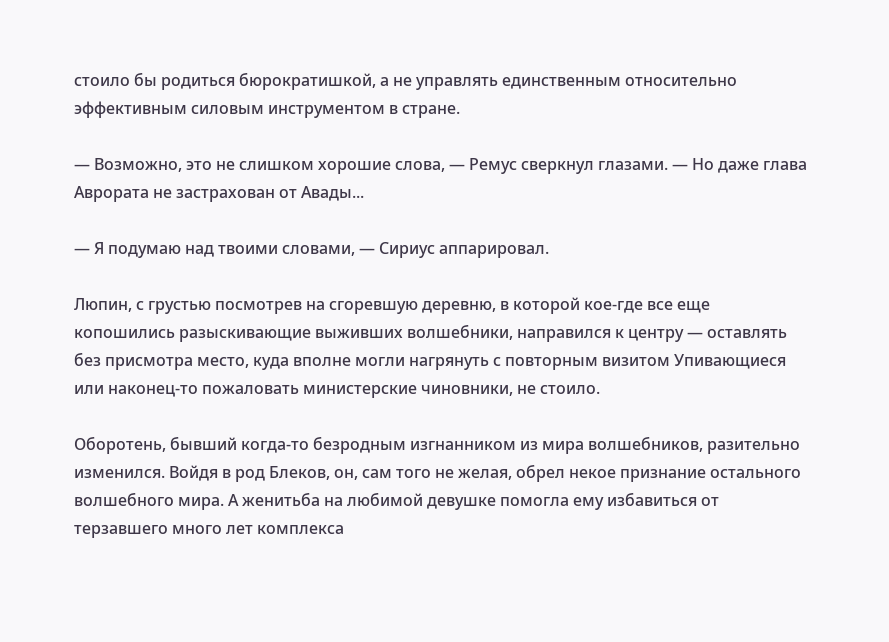стоило бы родиться бюрократишкой, а не управлять единственным относительно эффективным силовым инструментом в стране.

— Возможно, это не слишком хорошие слова, — Ремус сверкнул глазами. — Но даже глава Аврората не застрахован от Авады...

— Я подумаю над твоими словами, — Сириус аппарировал.

Люпин, с грустью посмотрев на сгоревшую деревню, в которой кое-где все еще копошились разыскивающие выживших волшебники, направился к центру — оставлять без присмотра место, куда вполне могли нагрянуть с повторным визитом Упивающиеся или наконец-то пожаловать министерские чиновники, не стоило.

Оборотень, бывший когда-то безродным изгнанником из мира волшебников, разительно изменился. Войдя в род Блеков, он, сам того не желая, обрел некое признание остального волшебного мира. А женитьба на любимой девушке помогла ему избавиться от терзавшего много лет комплекса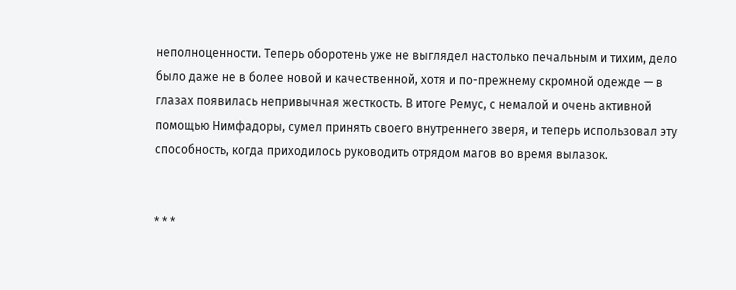неполноценности. Теперь оборотень уже не выглядел настолько печальным и тихим, дело было даже не в более новой и качественной, хотя и по-прежнему скромной одежде — в глазах появилась непривычная жесткость. В итоге Ремус, с немалой и очень активной помощью Нимфадоры, сумел принять своего внутреннего зверя, и теперь использовал эту способность, когда приходилось руководить отрядом магов во время вылазок.


* * *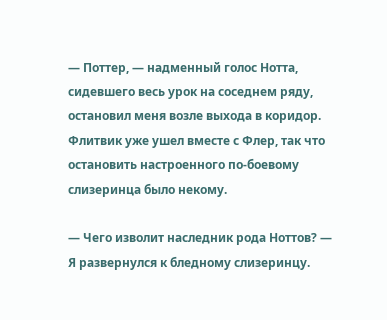— Поттер, — надменный голос Нотта, сидевшего весь урок на соседнем ряду, остановил меня возле выхода в коридор. Флитвик уже ушел вместе с Флер, так что остановить настроенного по-боевому слизеринца было некому.

— Чего изволит наследник рода Ноттов? — Я развернулся к бледному слизеринцу.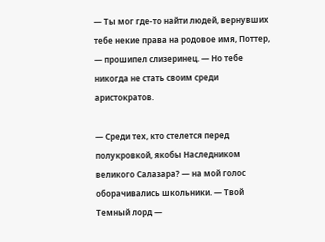— Ты мог где-то найти людей, вернувших тебе некие права на родовое имя, Поттер, — прошипел слизеринец. — Но тебе никогда не стать своим среди аристократов.

— Среди тех, кто стелется перед полукровкой, якобы Наследником великого Салазара? — на мой голос оборачивались школьники. — Твой Темный лорд —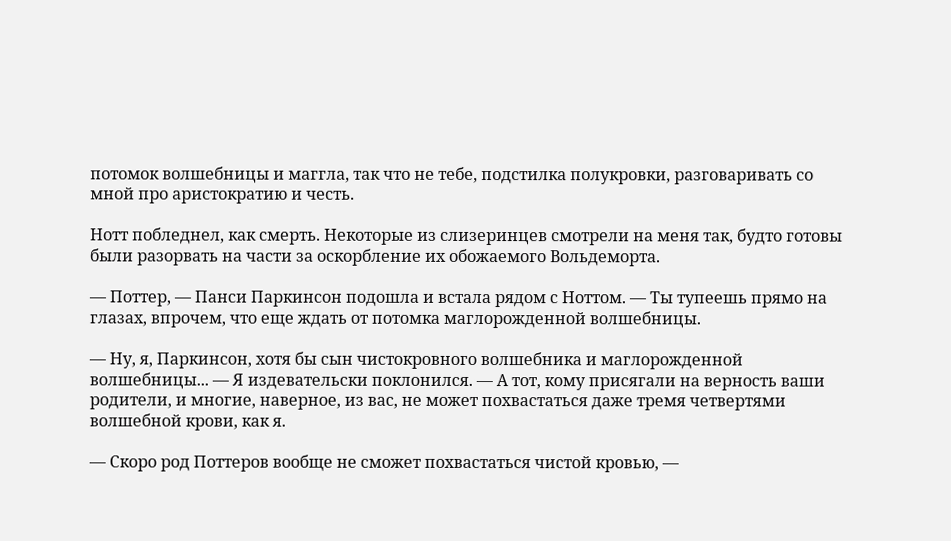потомок волшебницы и маггла, так что не тебе, подстилка полукровки, разговаривать со мной про аристократию и честь.

Нотт побледнел, как смерть. Некоторые из слизеринцев смотрели на меня так, будто готовы были разорвать на части за оскорбление их обожаемого Вольдеморта.

— Поттер, — Панси Паркинсон подошла и встала рядом с Ноттом. — Ты тупеешь прямо на глазах, впрочем, что еще ждать от потомка маглорожденной волшебницы.

— Ну, я, Паркинсон, хотя бы сын чистокровного волшебника и маглорожденной волшебницы... — Я издевательски поклонился. — А тот, кому присягали на верность ваши родители, и многие, наверное, из вас, не может похвастаться даже тремя четвертями волшебной крови, как я.

— Скоро род Поттеров вообще не сможет похвастаться чистой кровью, —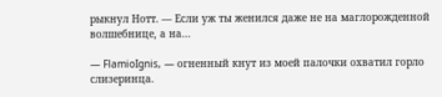рыкнул Нотт. — Если уж ты женился даже не на маглорожденной волшебнице, а на...

— FlamioIgnis, — огненный кнут из моей палочки охватил горло слизеринца.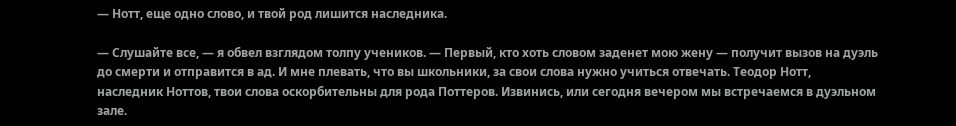— Нотт, еще одно слово, и твой род лишится наследника.

— Слушайте все, — я обвел взглядом толпу учеников. — Первый, кто хоть словом заденет мою жену — получит вызов на дуэль до смерти и отправится в ад. И мне плевать, что вы школьники, за свои слова нужно учиться отвечать. Теодор Нотт, наследник Ноттов, твои слова оскорбительны для рода Поттеров. Извинись, или сегодня вечером мы встречаемся в дуэльном зале.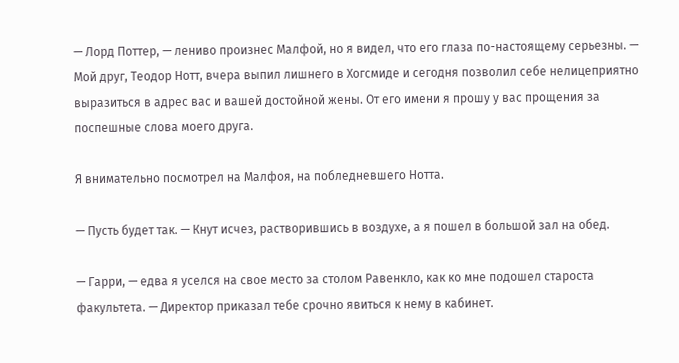— Лорд Поттер, — лениво произнес Малфой, но я видел, что его глаза по-настоящему серьезны. — Мой друг, Теодор Нотт, вчера выпил лишнего в Хогсмиде и сегодня позволил себе нелицеприятно выразиться в адрес вас и вашей достойной жены. От его имени я прошу у вас прощения за поспешные слова моего друга.

Я внимательно посмотрел на Малфоя, на побледневшего Нотта.

— Пусть будет так. — Кнут исчез, растворившись в воздухе, а я пошел в большой зал на обед.

— Гарри, — едва я уселся на свое место за столом Равенкло, как ко мне подошел староста факультета. — Директор приказал тебе срочно явиться к нему в кабинет.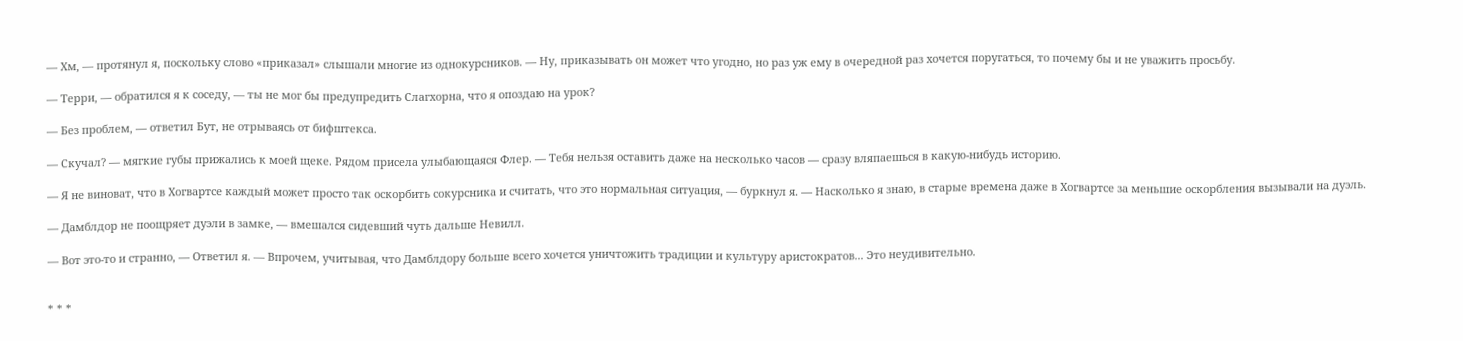— Хм, — протянул я, поскольку слово «приказал» слышали многие из однокурсников. — Ну, приказывать он может что угодно, но раз уж ему в очередной раз хочется поругаться, то почему бы и не уважить просьбу.

— Терри, — обратился я к соседу, — ты не мог бы предупредить Слагхорна, что я опоздаю на урок?

— Без проблем, — ответил Бут, не отрываясь от бифштекса.

— Скучал? — мягкие губы прижались к моей щеке. Рядом присела улыбающаяся Флер. — Тебя нельзя оставить даже на несколько часов — сразу вляпаешься в какую-нибудь историю.

— Я не виноват, что в Хогвартсе каждый может просто так оскорбить сокурсника и считать, что это нормальная ситуация, — буркнул я. — Насколько я знаю, в старые времена даже в Хогвартсе за меньшие оскорбления вызывали на дуэль.

— Дамблдор не поощряет дуэли в замке, — вмешался сидевший чуть дальше Невилл.

— Вот это-то и странно, — Ответил я. — Впрочем, учитывая, что Дамблдору больше всего хочется уничтожить традиции и культуру аристократов... Это неудивительно.


* * *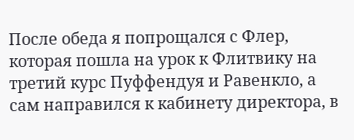После обеда я попрощался с Флер, которая пошла на урок к Флитвику на третий курс Пуффендуя и Равенкло, а сам направился к кабинету директора, в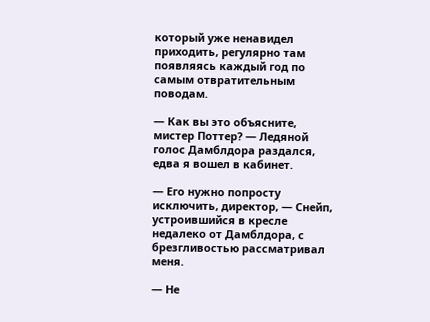который уже ненавидел приходить, регулярно там появляясь каждый год по самым отвратительным поводам.

— Как вы это объясните, мистер Поттер? — Ледяной голос Дамблдора раздался, едва я вошел в кабинет.

— Его нужно попросту исключить, директор, — Снейп, устроившийся в кресле недалеко от Дамблдора, с брезгливостью рассматривал меня.

— Не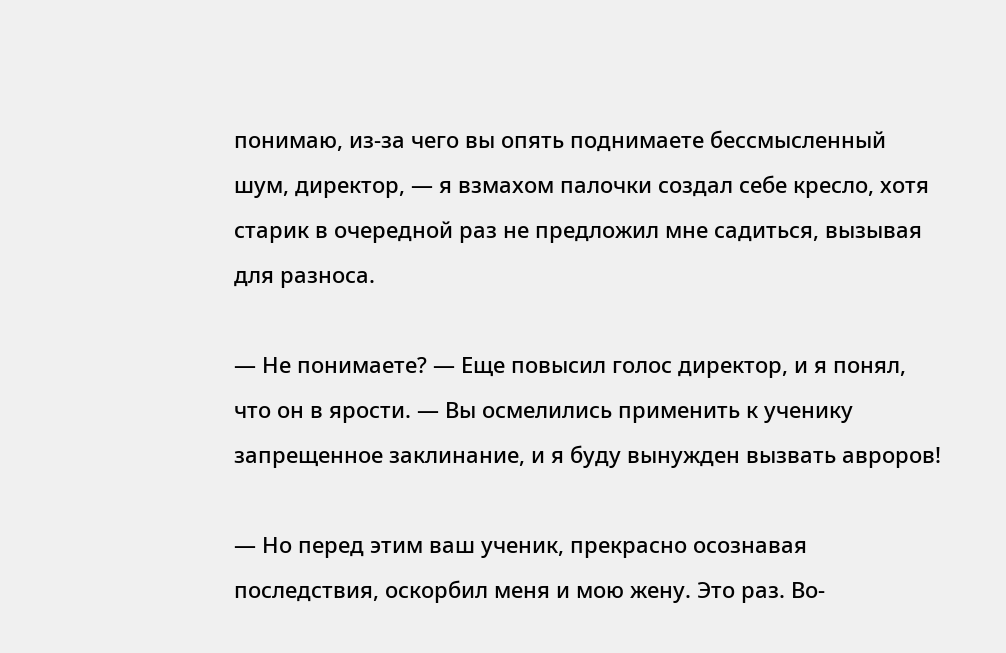понимаю, из-за чего вы опять поднимаете бессмысленный шум, директор, — я взмахом палочки создал себе кресло, хотя старик в очередной раз не предложил мне садиться, вызывая для разноса.

— Не понимаете? — Еще повысил голос директор, и я понял, что он в ярости. — Вы осмелились применить к ученику запрещенное заклинание, и я буду вынужден вызвать авроров!

— Но перед этим ваш ученик, прекрасно осознавая последствия, оскорбил меня и мою жену. Это раз. Во-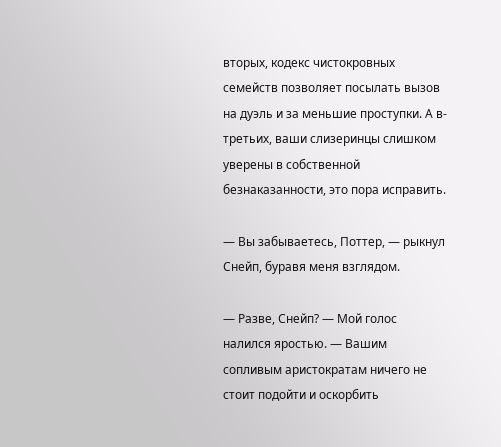вторых, кодекс чистокровных семейств позволяет посылать вызов на дуэль и за меньшие проступки. А в-третьих, ваши слизеринцы слишком уверены в собственной безнаказанности, это пора исправить.

— Вы забываетесь, Поттер, — рыкнул Снейп, буравя меня взглядом.

— Разве, Снейп? — Мой голос налился яростью. — Вашим сопливым аристократам ничего не стоит подойти и оскорбить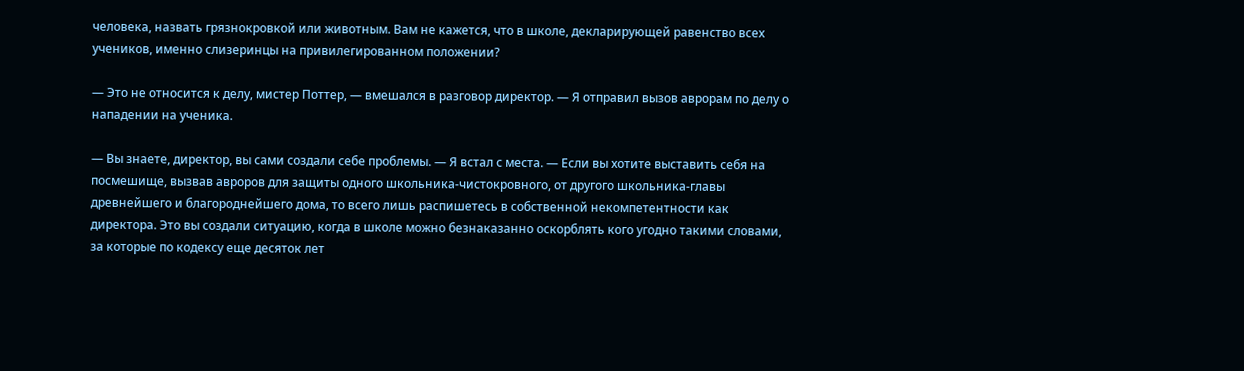человека, назвать грязнокровкой или животным. Вам не кажется, что в школе, декларирующей равенство всех учеников, именно слизеринцы на привилегированном положении?

— Это не относится к делу, мистер Поттер, — вмешался в разговор директор. — Я отправил вызов аврорам по делу о нападении на ученика.

— Вы знаете, директор, вы сами создали себе проблемы. — Я встал с места. — Если вы хотите выставить себя на посмешище, вызвав авроров для защиты одного школьника-чистокровного, от другого школьника-главы древнейшего и благороднейшего дома, то всего лишь распишетесь в собственной некомпетентности как директора. Это вы создали ситуацию, когда в школе можно безнаказанно оскорблять кого угодно такими словами, за которые по кодексу еще десяток лет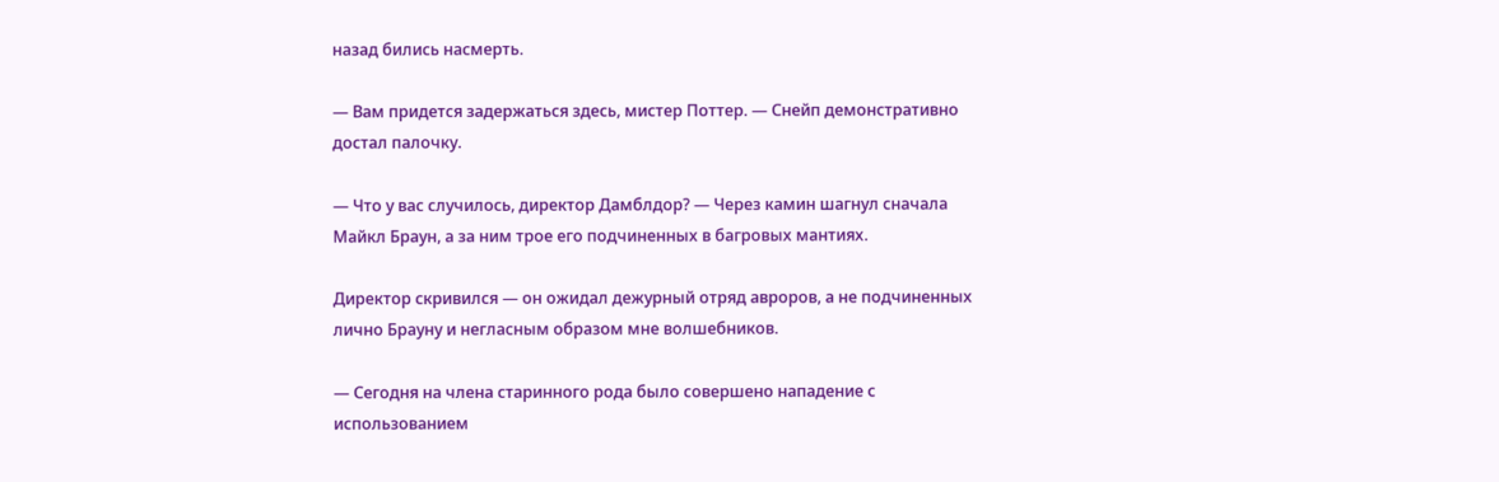назад бились насмерть.

— Вам придется задержаться здесь, мистер Поттер. — Снейп демонстративно достал палочку.

— Что у вас случилось, директор Дамблдор? — Через камин шагнул сначала Майкл Браун, а за ним трое его подчиненных в багровых мантиях.

Директор скривился — он ожидал дежурный отряд авроров, а не подчиненных лично Брауну и негласным образом мне волшебников.

— Сегодня на члена старинного рода было совершено нападение с использованием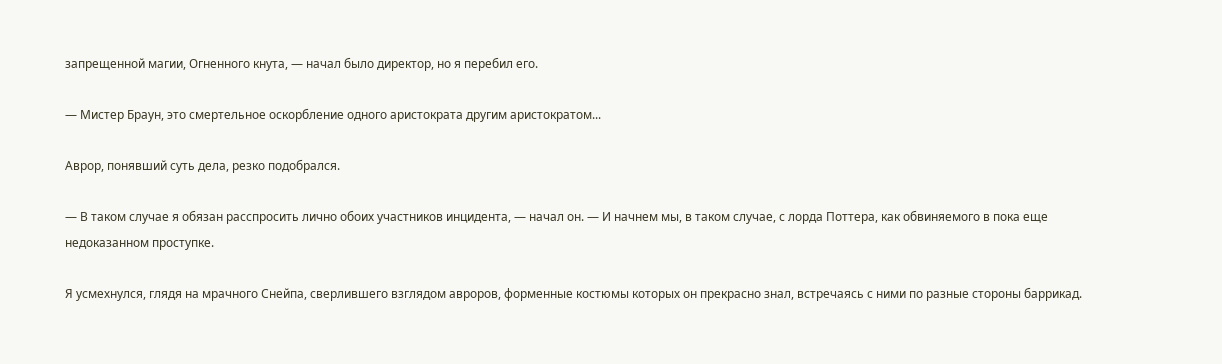запрещенной магии, Огненного кнута, — начал было директор, но я перебил его.

— Мистер Браун, это смертельное оскорбление одного аристократа другим аристократом...

Аврор, понявший суть дела, резко подобрался.

— В таком случае я обязан расспросить лично обоих участников инцидента, — начал он. — И начнем мы, в таком случае, с лорда Поттера, как обвиняемого в пока еще недоказанном проступке.

Я усмехнулся, глядя на мрачного Снейпа, сверлившего взглядом авроров, форменные костюмы которых он прекрасно знал, встречаясь с ними по разные стороны баррикад.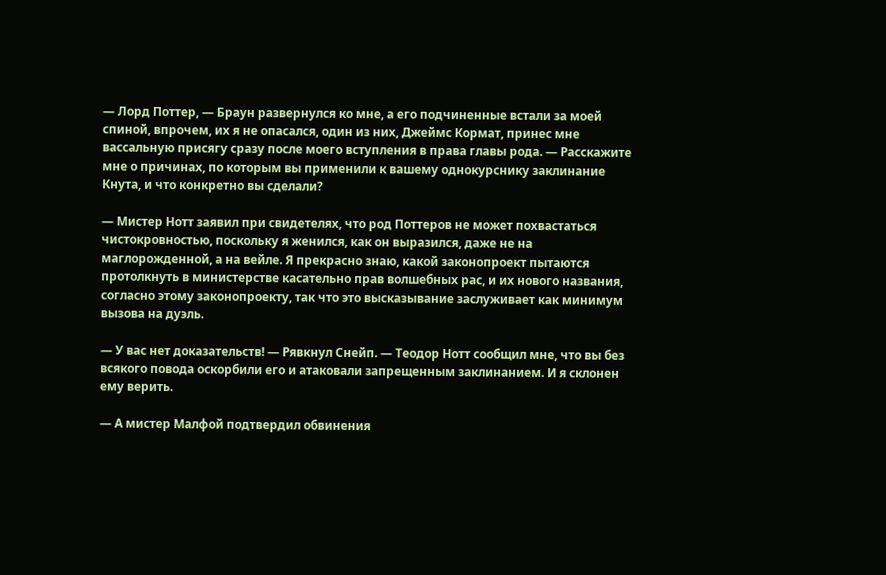— Лорд Поттер, — Браун развернулся ко мне, а его подчиненные встали за моей спиной, впрочем, их я не опасался, один из них, Джеймс Кормат, принес мне вассальную присягу сразу после моего вступления в права главы рода. — Расскажите мне о причинах, по которым вы применили к вашему однокурснику заклинание Кнута, и что конкретно вы сделали?

— Мистер Нотт заявил при свидетелях, что род Поттеров не может похвастаться чистокровностью, поскольку я женился, как он выразился, даже не на маглорожденной, а на вейле. Я прекрасно знаю, какой законопроект пытаются протолкнуть в министерстве касательно прав волшебных рас, и их нового названия, согласно этому законопроекту, так что это высказывание заслуживает как минимум вызова на дуэль.

— У вас нет доказательств! — Рявкнул Снейп. — Теодор Нотт сообщил мне, что вы без всякого повода оскорбили его и атаковали запрещенным заклинанием. И я склонен ему верить.

— А мистер Малфой подтвердил обвинения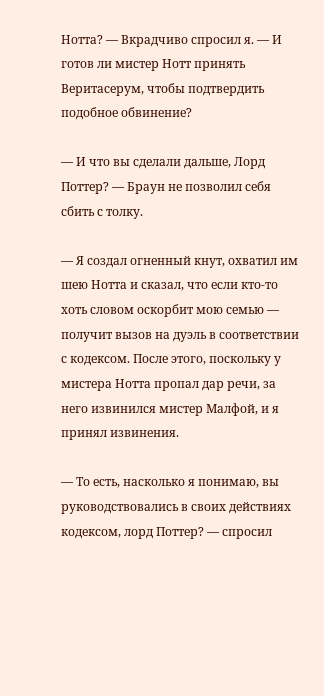Нотта? — Вкрадчиво спросил я. — И готов ли мистер Нотт принять Веритасерум, чтобы подтвердить подобное обвинение?

— И что вы сделали дальше, Лорд Поттер? — Браун не позволил себя сбить с толку.

— Я создал огненный кнут, охватил им шею Нотта и сказал, что если кто-то хоть словом оскорбит мою семью — получит вызов на дуэль в соответствии с кодексом. После этого, поскольку у мистера Нотта пропал дар речи, за него извинился мистер Малфой, и я принял извинения.

— То есть, насколько я понимаю, вы руководствовались в своих действиях кодексом, лорд Поттер? — спросил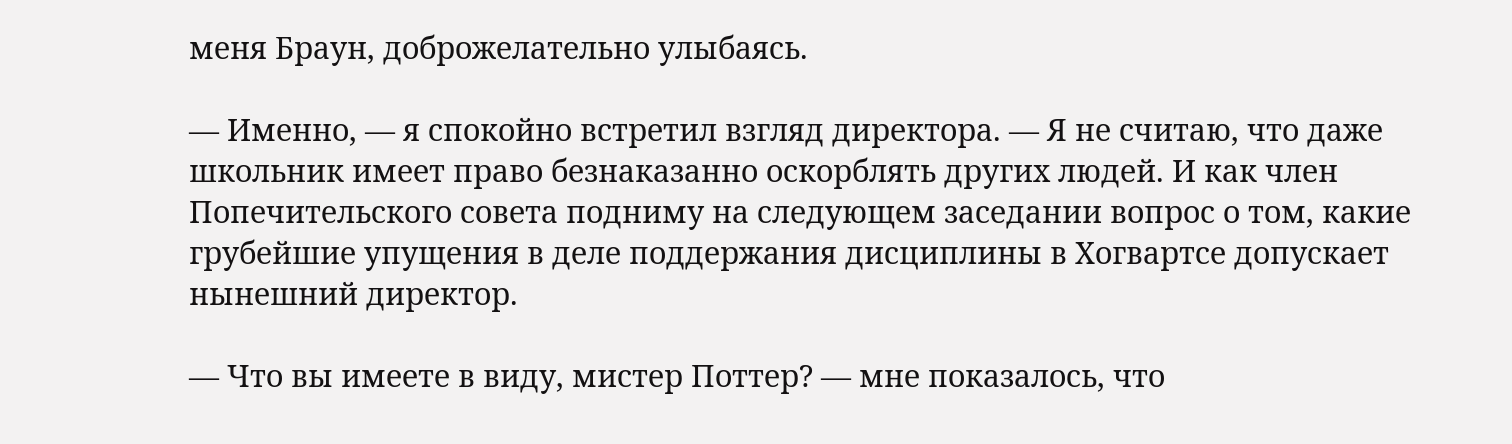меня Браун, доброжелательно улыбаясь.

— Именно, — я спокойно встретил взгляд директора. — Я не считаю, что даже школьник имеет право безнаказанно оскорблять других людей. И как член Попечительского совета подниму на следующем заседании вопрос о том, какие грубейшие упущения в деле поддержания дисциплины в Хогвартсе допускает нынешний директор.

— Что вы имеете в виду, мистер Поттер? — мне показалось, что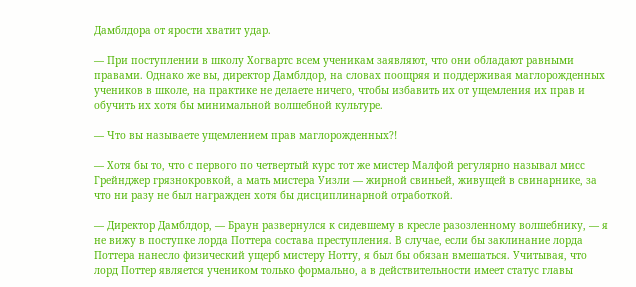Дамблдора от ярости хватит удар.

— При поступлении в школу Хогвартс всем ученикам заявляют, что они обладают равными правами. Однако же вы, директор Дамблдор, на словах поощряя и поддерживая маглорожденных учеников в школе, на практике не делаете ничего, чтобы избавить их от ущемления их прав и обучить их хотя бы минимальной волшебной культуре.

— Что вы называете ущемлением прав маглорожденных?!

— Хотя бы то, что с первого по четвертый курс тот же мистер Малфой регулярно называл мисс Грейнджер грязнокровкой, а мать мистера Уизли — жирной свиньей, живущей в свинарнике, за что ни разу не был награжден хотя бы дисциплинарной отработкой.

— Директор Дамблдор, — Браун развернулся к сидевшему в кресле разозленному волшебнику, — я не вижу в поступке лорда Поттера состава преступления. В случае, если бы заклинание лорда Поттера нанесло физический ущерб мистеру Нотту, я был бы обязан вмешаться. Учитывая, что лорд Поттер является учеником только формально, а в действительности имеет статус главы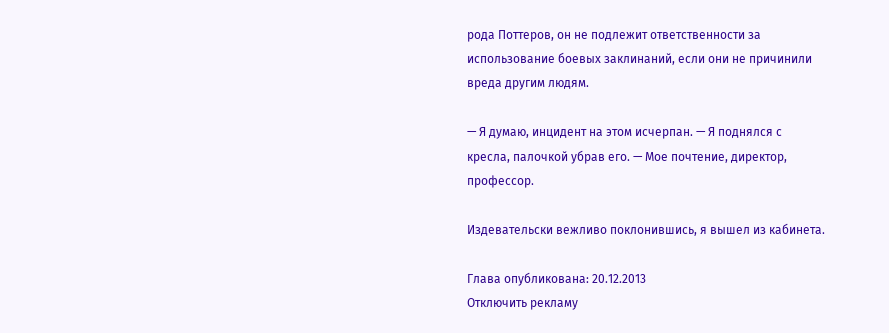рода Поттеров, он не подлежит ответственности за использование боевых заклинаний, если они не причинили вреда другим людям.

— Я думаю, инцидент на этом исчерпан. — Я поднялся с кресла, палочкой убрав его. — Мое почтение, директор, профессор.

Издевательски вежливо поклонившись, я вышел из кабинета.

Глава опубликована: 20.12.2013
Отключить рекламу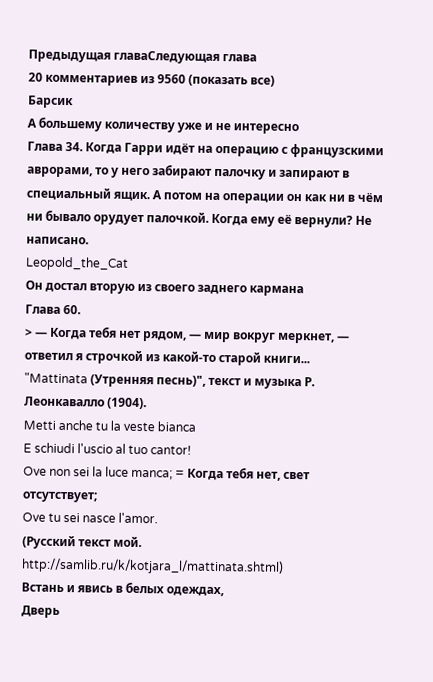Предыдущая главаСледующая глава
20 комментариев из 9560 (показать все)
Барсик
А большему количеству уже и не интересно
Глава 34. Когда Гарри идёт на операцию с французскими аврорами, то у него забирают палочку и запирают в специальный ящик. А потом на операции он как ни в чём ни бывало орудует палочкой. Когда ему её вернули? Не написано.
Leopold_the_Cat
Он достал вторую из своего заднего кармана
Глава 60.
> — Когда тебя нет рядом, — мир вокруг меркнет, — ответил я строчкой из какой-то старой книги...
"Mattinata (Утренняя песнь)", текст и музыка Р. Леонкавалло (1904).
Metti anche tu la veste bianca
E schiudi l'uscio al tuo cantor!
Ove non sei la luce manca; = Когда тебя нет, свет отсутствует;
Ove tu sei nasce l'amor.
(Русский текст мой.
http://samlib.ru/k/kotjara_l/mattinata.shtml)
Встань и явись в белых одеждах,
Дверь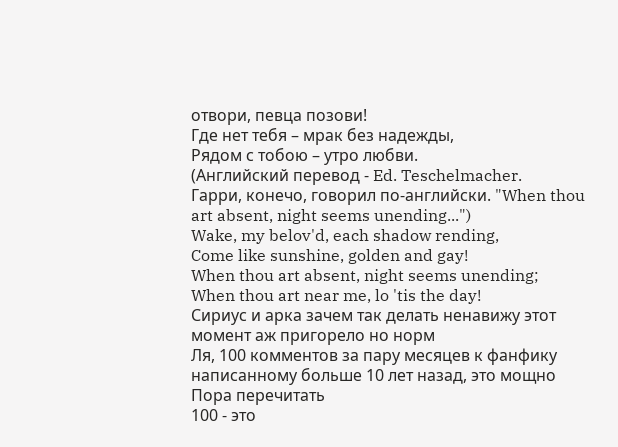отвори, певца позови!
Где нет тебя – мрак без надежды,
Рядом с тобою – утро любви.
(Английский перевод - Ed. Teschelmacher.
Гарри, конечо, говорил по-английски. "When thou art absent, night seems unending...")
Wake, my belov'd, each shadow rending,
Come like sunshine, golden and gay!
When thou art absent, night seems unending;
When thou art near me, lo 'tis the day!
Сириус и арка зачем так делать ненавижу этот момент аж пригорело но норм
Ля, 100 комментов за пару месяцев к фанфику написанному больше 10 лет назад, это мощно
Пора перечитать
100 - это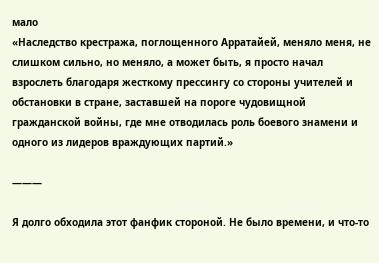мало
«Наследство крестража, поглощенного Арратайей, меняло меня, не слишком сильно, но меняло, а может быть, я просто начал взрослеть благодаря жесткому прессингу со стороны учителей и обстановки в стране, заставшей на пороге чудовищной гражданской войны, где мне отводилась роль боевого знамени и одного из лидеров враждующих партий.»

———

Я долго обходила этот фанфик стороной. Не было времени, и что-то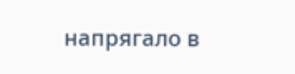напрягало в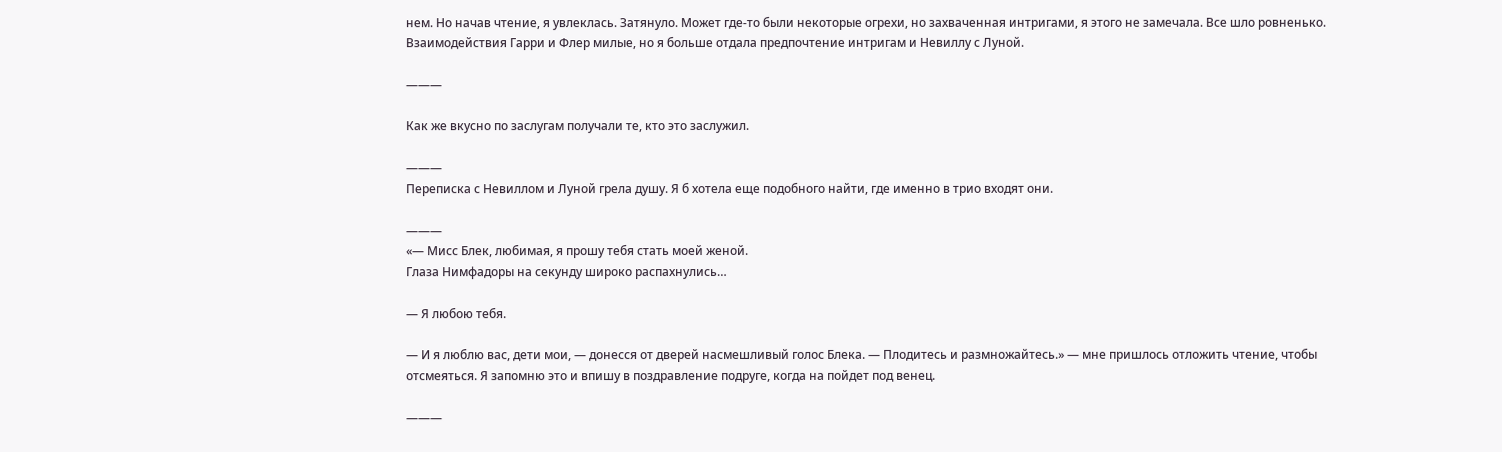нем. Но начав чтение, я увлеклась. Затянуло. Может где-то были некоторые огрехи, но захваченная интригами, я этого не замечала. Все шло ровненько. Взаимодействия Гарри и Флер милые, но я больше отдала предпочтение интригам и Невиллу с Луной.

———

Как же вкусно по заслугам получали те, кто это заслужил.

———
Переписка с Невиллом и Луной грела душу. Я б хотела еще подобного найти, где именно в трио входят они.

———
«— Мисс Блек, любимая, я прошу тебя стать моей женой.
Глаза Нимфадоры на секунду широко распахнулись…

— Я любою тебя.

— И я люблю вас, дети мои, — донесся от дверей насмешливый голос Блека. — Плодитесь и размножайтесь.» — мне пришлось отложить чтение, чтобы отсмеяться. Я запомню это и впишу в поздравление подруге, когда на пойдет под венец.

———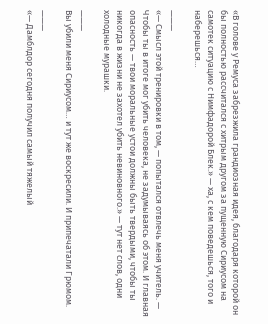«В голове у Ремуса забрезжила грандиозная идея, благодаря которой он бы полностью рассчитался с хитрым другом за пущенную Сириусом на самотек ситуацию с Нимфадорой Блек.» — ха, с кем поведешься, того и наберешься…

———
«— Смысл этой тренировки в том, — попытался отвлечь меня учитель. — Чтобы ты в итоге мог убить человека, не задумываясь об этом. И главная опасность — твои моральные устои должны быть твердыми, чтобы ты никогда в жизни не захотел убить невиновного.» — тут нет слов, одни холодные мурашки.

———
Вы убили меня Сириусом… и тут же воскресили. И припечатали Грюмом.

———
«— Дамблдор сегодня получил самый тяжелый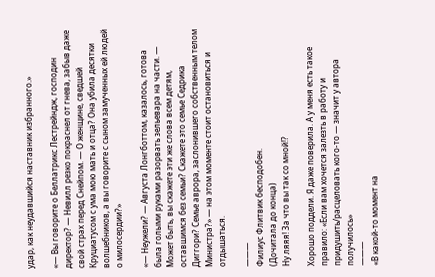удар, как неудавшийся наставник избранного.»

«— Вы говорите о Беллатрикс Лестрейндж, господин директор? — Невилл резко покраснел от гнева, забыв даже свой страх перед Снейпом. — О женщине, сведшей Круциатусом с ума мою мать и отца? Она убила десятки волшебников, а вы говорите с сыном замученных ей людей о милосердии?»

«— Неужели? — Августа Лонгботтом, казалось, готова была голыми руками разорвать зельевара на части. — Может быть, вы скажете эти же слова всем детям, оставшимся без семьи? Скажете это семье Седрика Диггори? Семье аврора, заслонившего собственным телом Министра?» — на этом моменте стоит остановиться и отдышаться.

———
Филиус Флитвик бесподобен.
(Дочитала до конца)
Ну ляяя! За что вы так со мной!?

Хорошо поддели. Я даже поверила. А у меня есть такое правило: «Если вам хочется залезть в работу и придушить/расцеловать кого-то — значит у автора получилось»
———
«В какой-то момент на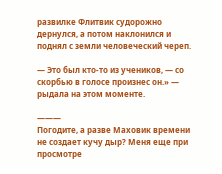развилке Флитвик судорожно дернулся, а потом наклонился и поднял с земли человеческий череп.

— Это был кто-то из учеников, — со скорбью в голосе произнес он.» — рыдала на этом моменте.

———
Погодите, а разве Маховик времени не создает кучу дыр? Меня еще при просмотре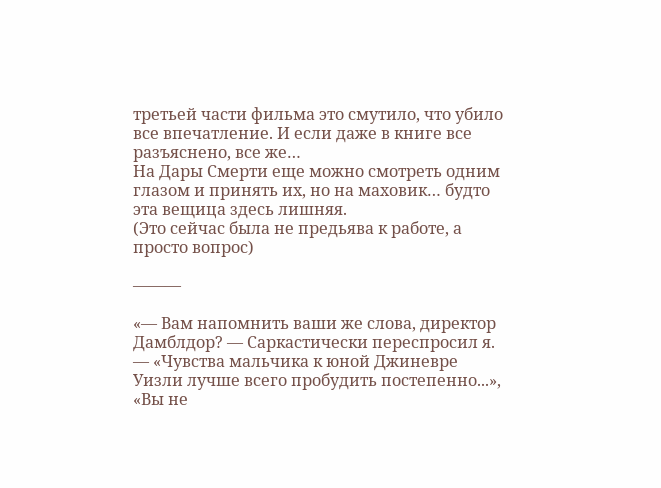третьей части фильма это смутило, что убило все впечатление. И если даже в книге все разъяснено, все же…
На Дары Смерти еще можно смотреть одним глазом и принять их, но на маховик… будто эта вещица здесь лишняя.
(Это сейчас была не предьява к работе, а просто вопрос)

———

«— Вам напомнить ваши же слова, директор Дамблдор? — Саркастически переспросил я. — «Чувства мальчика к юной Джиневре Уизли лучше всего пробудить постепенно...», «Вы не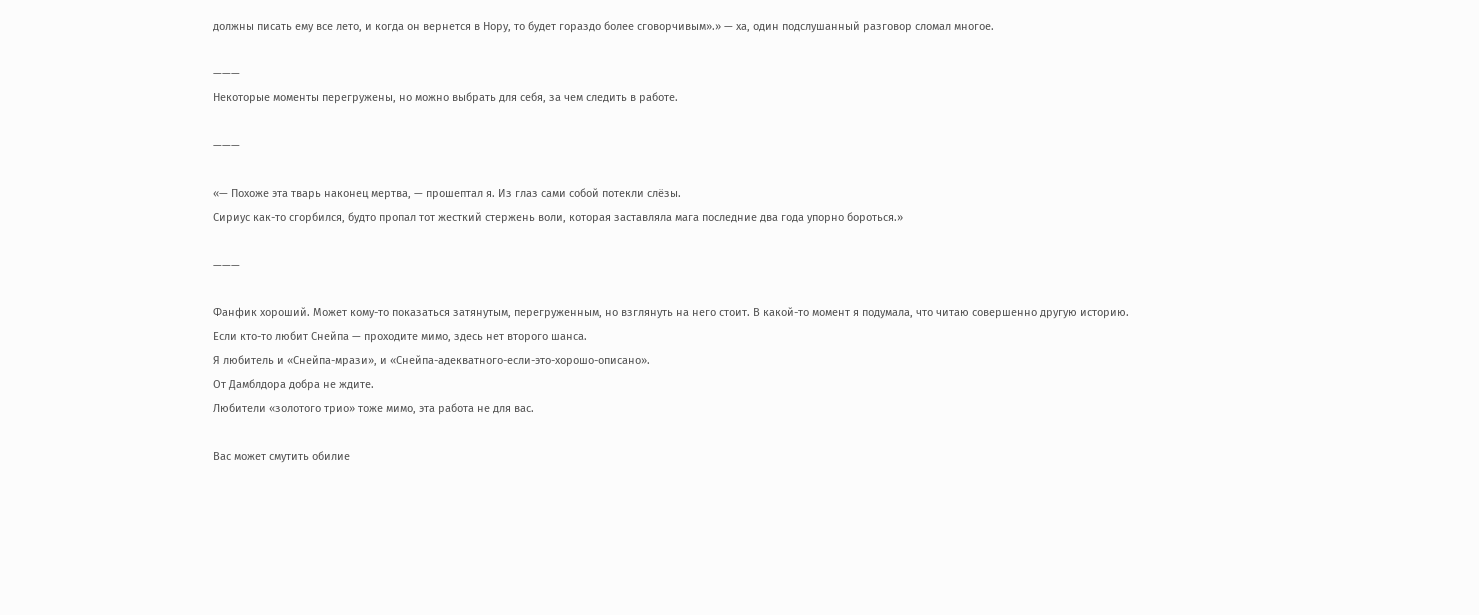должны писать ему все лето, и когда он вернется в Нору, то будет гораздо более сговорчивым».» — ха, один подслушанный разговор сломал многое.

———
Некоторые моменты перегружены, но можно выбрать для себя, за чем следить в работе.

———

«— Похоже эта тварь наконец мертва, — прошептал я. Из глаз сами собой потекли слёзы.
Сириус как-то сгорбился, будто пропал тот жесткий стержень воли, которая заставляла мага последние два года упорно бороться.»

———

Фанфик хороший. Может кому-то показаться затянутым, перегруженным, но взглянуть на него стоит. В какой-то момент я подумала, что читаю совершенно другую историю.
Если кто-то любит Снейпа — проходите мимо, здесь нет второго шанса.
Я любитель и «Снейпа-мрази», и «Снейпа-адекватного-если-это-хорошо-описано».
От Дамблдора добра не ждите.
Любители «золотого трио» тоже мимо, эта работа не для вас.

Вас может смутить обилие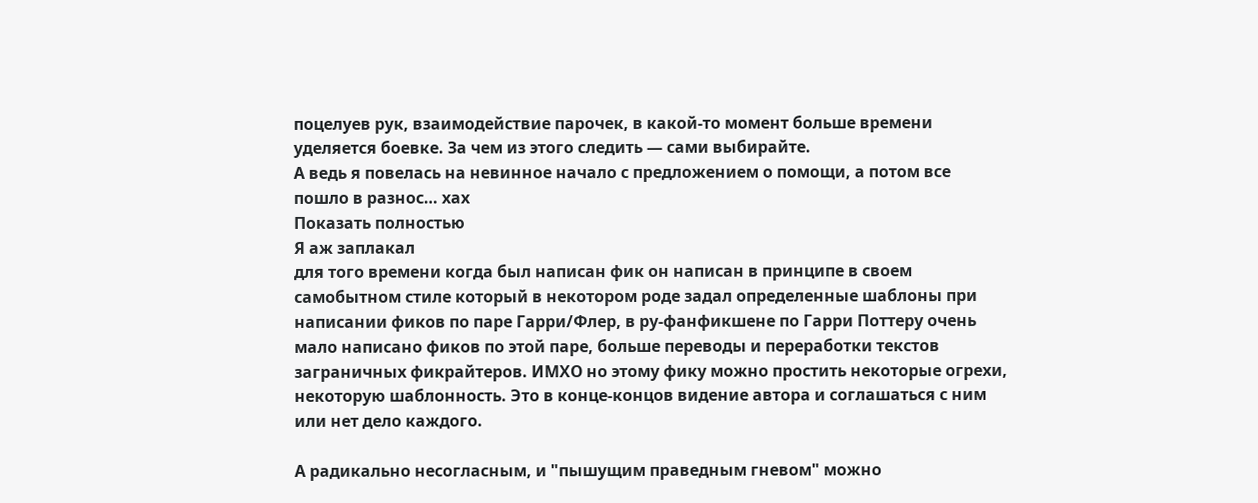поцелуев рук, взаимодействие парочек, в какой-то момент больше времени уделяется боевке. За чем из этого следить — сами выбирайте.
А ведь я повелась на невинное начало с предложением о помощи, а потом все пошло в разнос… хах
Показать полностью
Я аж заплакал
для того времени когда был написан фик он написан в принципе в своем самобытном стиле который в некотором роде задал определенные шаблоны при написании фиков по паре Гарри/Флер, в ру-фанфикшене по Гарри Поттеру очень мало написано фиков по этой паре, больше переводы и переработки текстов заграничных фикрайтеров. ИМХО но этому фику можно простить некоторые огрехи, некоторую шаблонность. Это в конце-концов видение автора и соглашаться с ним или нет дело каждого.

А радикально несогласным, и "пышущим праведным гневом" можно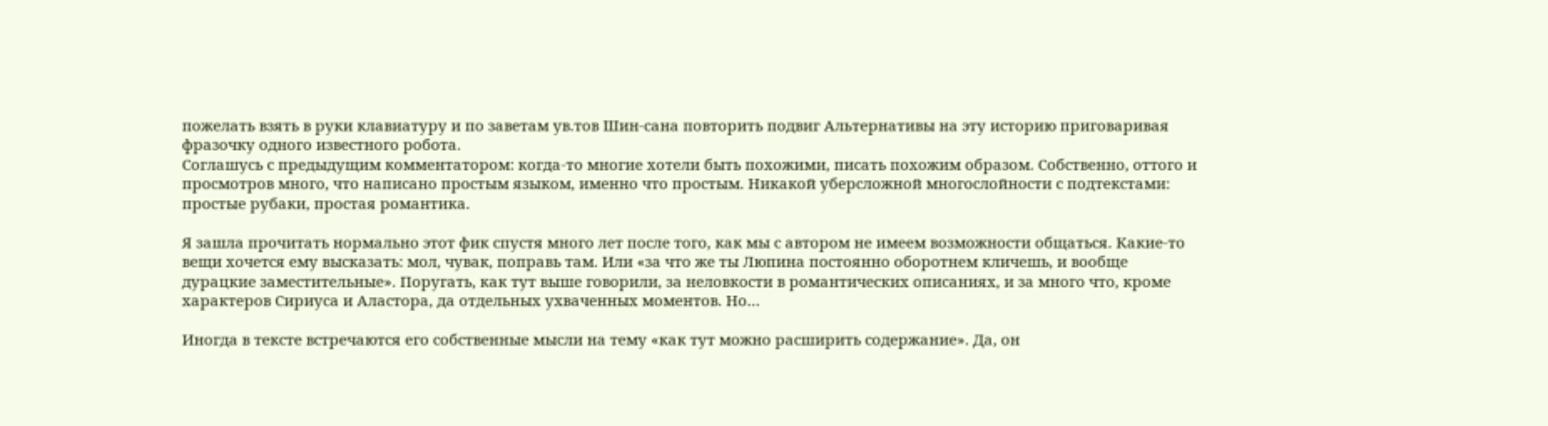пожелать взять в руки клавиатуру и по заветам ув.тов Шин-сана повторить подвиг Альтернативы на эту историю приговаривая фразочку одного известного робота.
Соглашусь с предыдущим комментатором: когда-то многие хотели быть похожими, писать похожим образом. Собственно, оттого и просмотров много, что написано простым языком, именно что простым. Никакой уберсложной многослойности с подтекстами: простые рубаки, простая романтика.

Я зашла прочитать нормально этот фик спустя много лет после того, как мы с автором не имеем возможности общаться. Какие-то вещи хочется ему высказать: мол, чувак, поправь там. Или «за что же ты Люпина постоянно оборотнем кличешь, и вообще дурацкие заместительные». Поругать, как тут выше говорили, за неловкости в романтических описаниях, и за много что, кроме характеров Сириуса и Аластора, да отдельных ухваченных моментов. Но…

Иногда в тексте встречаются его собственные мысли на тему «как тут можно расширить содержание». Да, он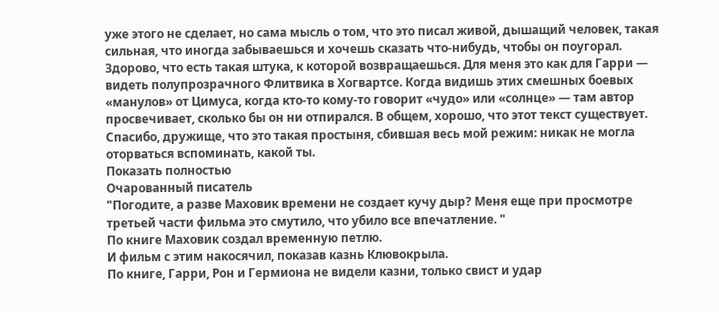уже этого не сделает, но сама мысль о том, что это писал живой, дышащий человек, такая сильная, что иногда забываешься и хочешь сказать что-нибудь, чтобы он поугорал. Здорово, что есть такая штука, к которой возвращаешься. Для меня это как для Гарри — видеть полупрозрачного Флитвика в Хогвартсе. Когда видишь этих смешных боевых «манулов» от Цимуса, когда кто-то кому-то говорит «чудо» или «солнце» — там автор просвечивает, сколько бы он ни отпирался. В общем, хорошо, что этот текст существует. Спасибо, дружище, что это такая простыня, сбившая весь мой режим: никак не могла оторваться вспоминать, какой ты.
Показать полностью
Очарованный писатель
"Погодите, а разве Маховик времени не создает кучу дыр? Меня еще при просмотре третьей части фильма это смутило, что убило все впечатление. "
По книге Маховик создал временную петлю.
И фильм с этим накосячил, показав казнь Клювокрыла.
По книге, Гарри, Рон и Гермиона не видели казни, только свист и удар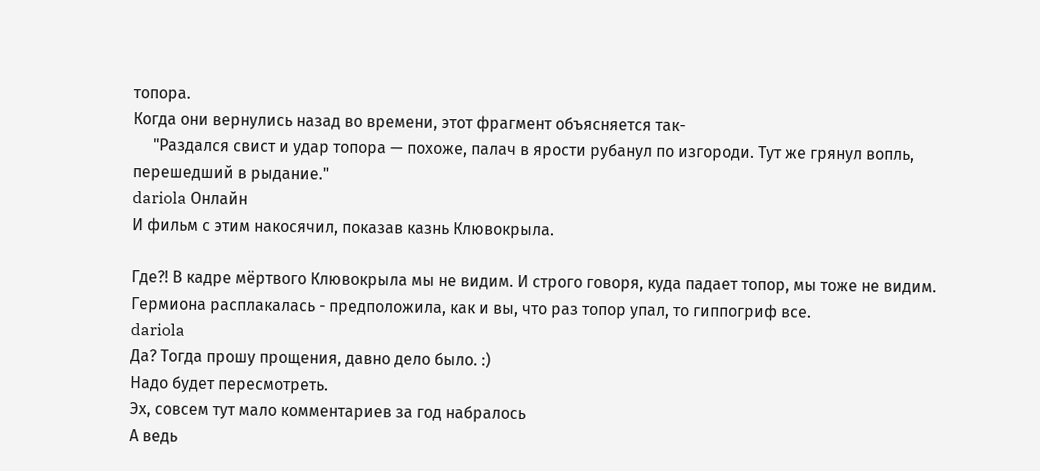топора.
Когда они вернулись назад во времени, этот фрагмент объясняется так-
     "Раздался свист и удар топора — похоже, палач в ярости рубанул по изгороди. Тут же грянул вопль, перешедший в рыдание."
dariola Онлайн
И фильм с этим накосячил, показав казнь Клювокрыла.

Где?! В кадре мёртвого Клювокрыла мы не видим. И строго говоря, куда падает топор, мы тоже не видим. Гермиона расплакалась - предположила, как и вы, что раз топор упал, то гиппогриф все.
dariola
Да? Тогда прошу прощения, давно дело было. :)
Надо будет пересмотреть.
Эх, совсем тут мало комментариев за год набралось
А ведь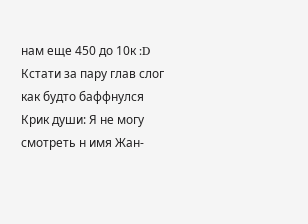нам еще 450 до 10к :D
Кстати за пару глав слог как будто баффнулся
Крик души: Я не могу смотреть н имя Жан-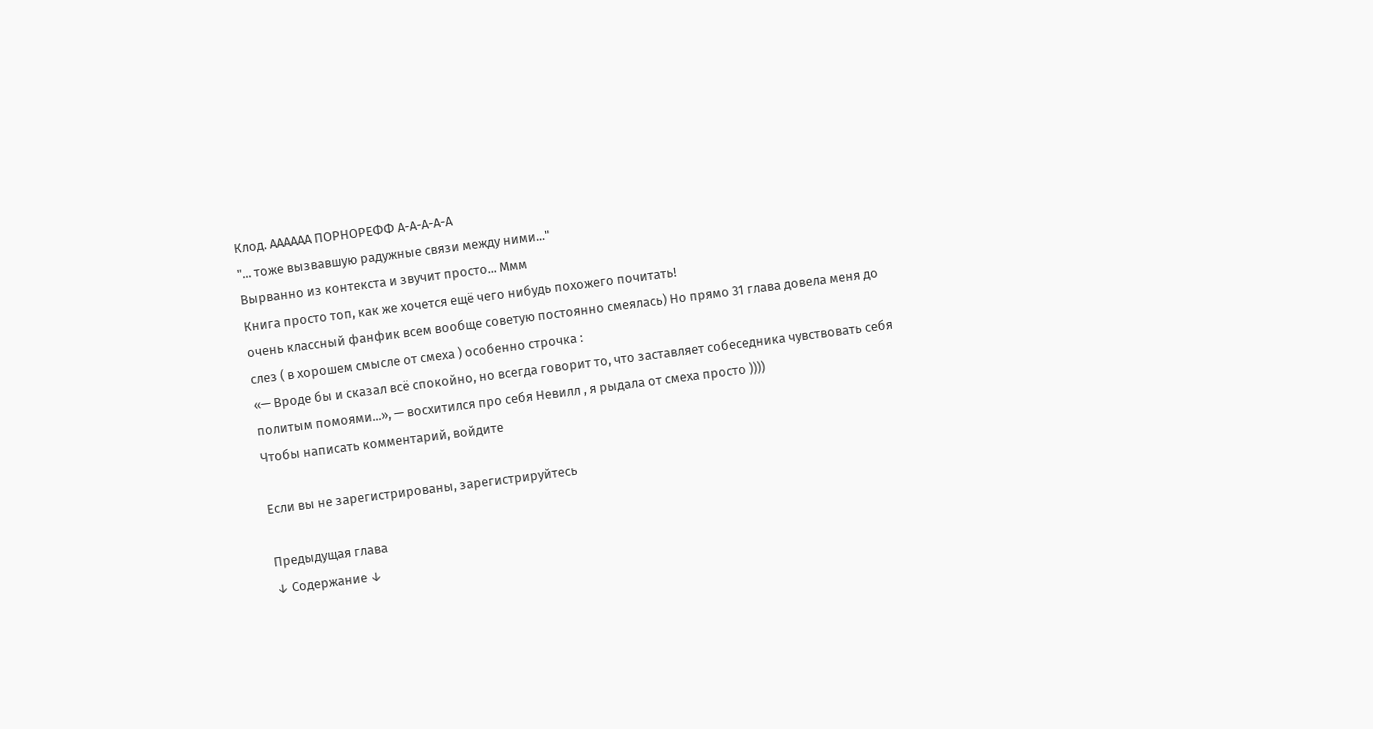Клод. АААААА ПОРНОРЕФФ А-А-А-А-А
"... тоже вызвавшую радужные связи между ними..."
Вырванно из контекста и звучит просто... Ммм
Книга просто топ, как же хочется ещё чего нибудь похожего почитать!
очень классный фанфик всем вообще советую постоянно смеялась) Но прямо 31 глава довела меня до слез ( в хорошем смысле от смеха ) особенно строчка :
«— Вроде бы и сказал всё спокойно, но всегда говорит то, что заставляет собеседника чувствовать себя политым помоями...», — восхитился про себя Невилл , я рыдала от смеха просто ))))
Чтобы написать комментарий, войдите

Если вы не зарегистрированы, зарегистрируйтесь

Предыдущая глава
↓ Содержание ↓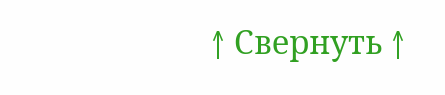↑ Свернуть ↑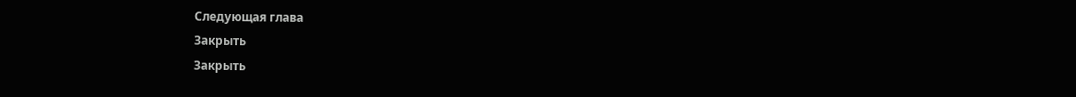Следующая глава
Закрыть
Закрыть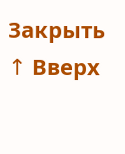Закрыть
↑ Вверх